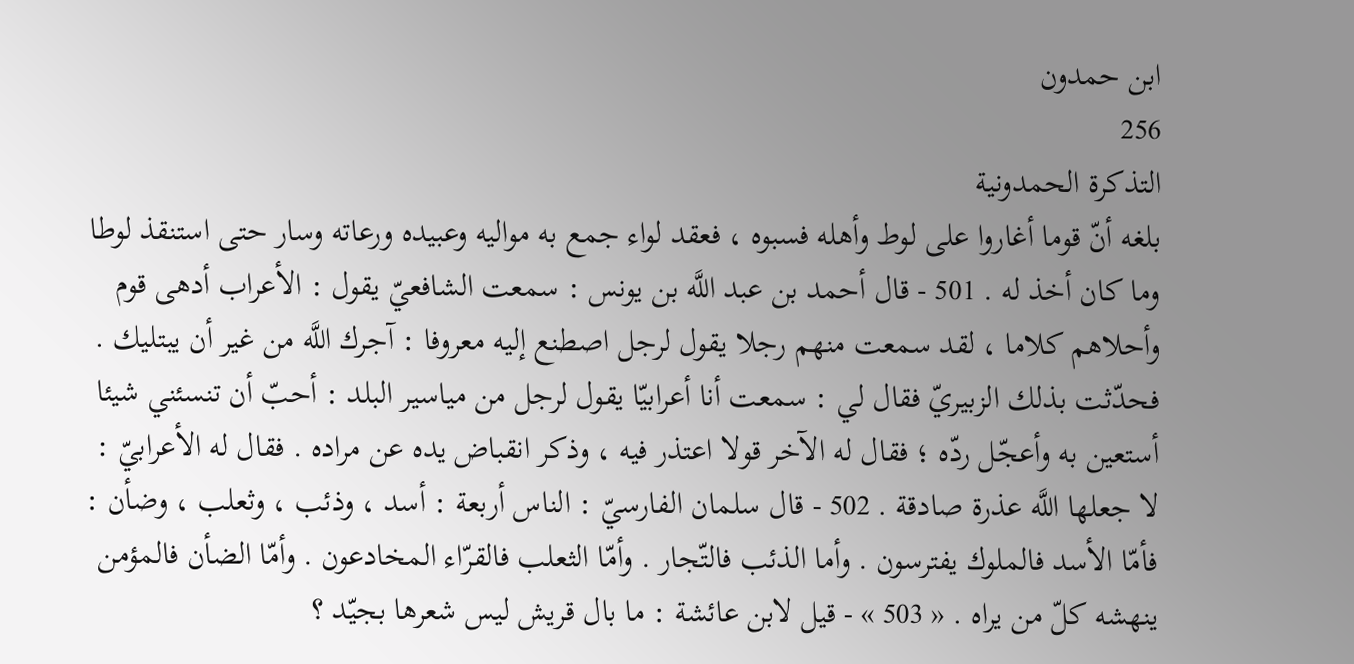ابن حمدون
256
التذكرة الحمدونية
بلغه أنّ قوما أغاروا على لوط وأهله فسبوه ، فعقد لواء جمع به مواليه وعبيده ورعاته وسار حتى استنقذ لوطا وما كان أخذ له . 501 - قال أحمد بن عبد اللَّه بن يونس : سمعت الشافعيّ يقول : الأعراب أدهى قوم وأحلاهم كلاما ، لقد سمعت منهم رجلا يقول لرجل اصطنع إليه معروفا : آجرك اللَّه من غير أن يبتليك . فحدّثت بذلك الزبيريّ فقال لي : سمعت أنا أعرابيّا يقول لرجل من مياسير البلد : أحبّ أن تنسئني شيئا أستعين به وأعجّل ردّه ؛ فقال له الآخر قولا اعتذر فيه ، وذكر انقباض يده عن مراده . فقال له الأعرابيّ : لا جعلها اللَّه عذرة صادقة . 502 - قال سلمان الفارسيّ : الناس أربعة : أسد ، وذئب ، وثعلب ، وضأن : فأمّا الأسد فالملوك يفترسون . وأما الذئب فالتّجار . وأمّا الثعلب فالقرّاء المخادعون . وأمّا الضأن فالمؤمن ينهشه كلّ من يراه . « 503 » - قيل لابن عائشة : ما بال قريش ليس شعرها بجيّد ؟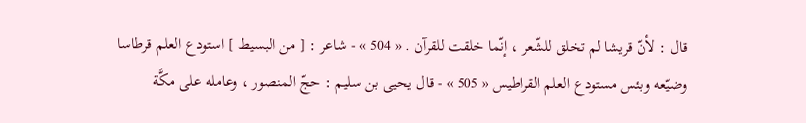قال : لأنّ قريشا لم تخلق للشّعر ، إنّما خلقت للقرآن . « 504 » - شاعر : [ من البسيط ] استودع العلم قرطاسا وضيّعه وبئس مستودع العلم القراطيس « 505 » - قال يحيى بن سليم : حجّ المنصور ، وعامله على مكَّة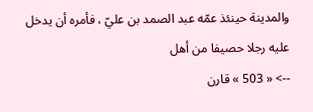والمدينة حينئذ عمّه عبد الصمد بن عليّ ، فأمره أن يدخل عليه رجلا حصيفا من أهل
--> « 503 » قارن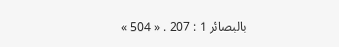بالبصائر 1 : 207 . « 504 »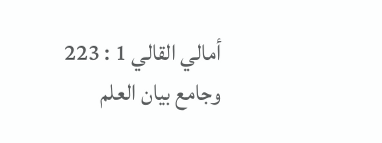أمالي القالي 1 : 223 وجامع بيان العلم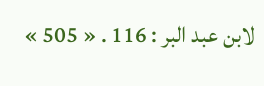لابن عبد البر : 116 . « 505 »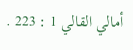أمالي القالي 1 : 223 .